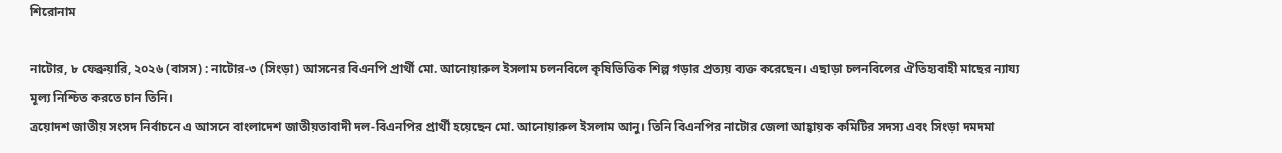শিরোনাম

নাটোর, ৮ ফেব্রুয়ারি, ২০২৬ (বাসস) : নাটোর-৩ (সিংড়া) আসনের বিএনপি প্রার্থী মো. আনোয়ারুল ইসলাম চলনবিলে কৃষিভিত্তিক শিল্প গড়ার প্রত্যয় ব্যক্ত করেছেন। এছাড়া চলনবিলের ঐতিহ্যবাহী মাছের ন্যায্য মূল্য নিশ্চিত করতে চান তিনি।
ত্রয়োদশ জাতীয় সংসদ নির্বাচনে এ আসনে বাংলাদেশ জাতীয়তাবাদী দল-বিএনপির প্রার্থী হয়েছেন মো. আনোয়ারুল ইসলাম আনু। তিনি বিএনপির নাটোর জেলা আহ্বায়ক কমিটির সদস্য এবং সিংড়া দমদমা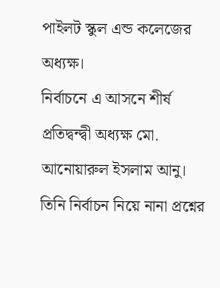পাইলট স্কুল এন্ড কলেজের অধ্যক্ষ।
নির্বাচনে এ আসনে শীর্ষ প্রতিদ্বন্দ্বী অধ্যক্ষ মো. আনোয়ারুল ইসলাম আনু। তিনি নির্বাচন নিয়ে নানা প্রশ্নের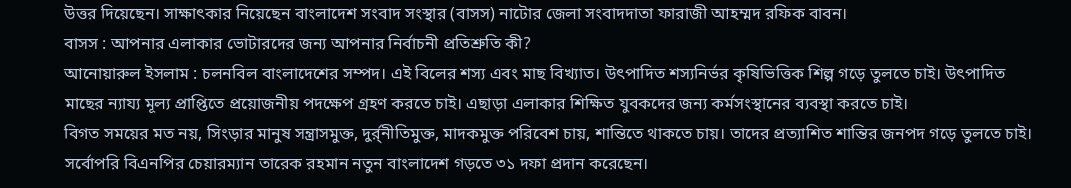উত্তর দিয়েছেন। সাক্ষাৎকার নিয়েছেন বাংলাদেশ সংবাদ সংস্থার (বাসস) নাটোর জেলা সংবাদদাতা ফারাজী আহম্মদ রফিক বাবন।
বাসস : আপনার এলাকার ভোটারদের জন্য আপনার নির্বাচনী প্রতিশ্রুতি কী?
আনোয়ারুল ইসলাম : চলনবিল বাংলাদেশের সম্পদ। এই বিলের শস্য এবং মাছ বিখ্যাত। উৎপাদিত শস্যনির্ভর কৃষিভিত্তিক শিল্প গড়ে তুলতে চাই। উৎপাদিত মাছের ন্যায্য মূল্য প্রাপ্তিতে প্রয়োজনীয় পদক্ষেপ গ্রহণ করতে চাই। এছাড়া এলাকার শিক্ষিত যুবকদের জন্য কর্মসংস্থানের ব্যবস্থা করতে চাই।
বিগত সময়ের মত নয়, সিংড়ার মানুষ সন্ত্রাসমুক্ত, দুর্র্নীতিমুক্ত, মাদকমুক্ত পরিবেশ চায়, শান্তিতে থাকতে চায়। তাদের প্রত্যাশিত শান্তির জনপদ গড়ে তুলতে চাই।
সর্বোপরি বিএনপির চেয়ারম্যান তারেক রহমান নতুন বাংলাদেশ গড়তে ৩১ দফা প্রদান করেছেন।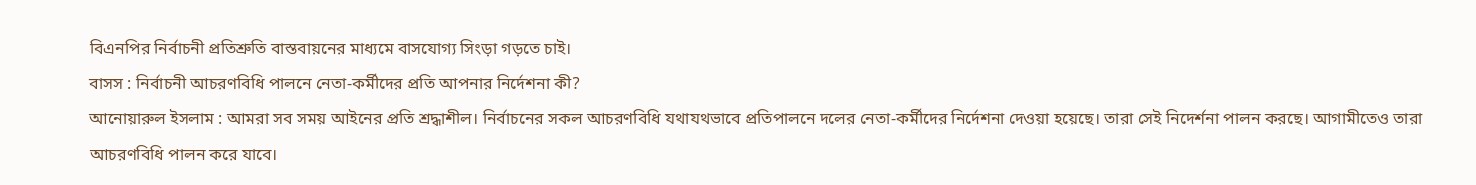বিএনপির নির্বাচনী প্রতিশ্রুতি বাস্তবায়নের মাধ্যমে বাসযোগ্য সিংড়া গড়তে চাই।
বাসস : নির্বাচনী আচরণবিধি পালনে নেতা-কর্মীদের প্রতি আপনার নির্দেশনা কী?
আনোয়ারুল ইসলাম : আমরা সব সময় আইনের প্রতি শ্রদ্ধাশীল। নির্বাচনের সকল আচরণবিধি যথাযথভাবে প্রতিপালনে দলের নেতা-কর্মীদের নির্দেশনা দেওয়া হয়েছে। তারা সেই নিদের্শনা পালন করছে। আগামীতেও তারা আচরণবিধি পালন করে যাবে।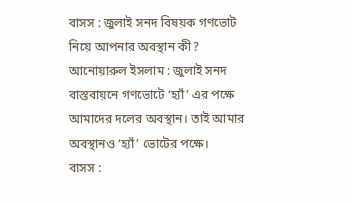বাসস : জুলাই সনদ বিষয়ক গণভোট নিয়ে আপনার অবস্থান কী?
আনোয়ারুল ইসলাম : জুলাই সনদ বাস্তবায়নে গণভোটে ‘হ্যাঁ’ এর পক্ষে আমাদের দলের অবস্থান। তাই আমার অবস্থানও ‘হ্যাঁ’ ভোটের পক্ষে।
বাসস :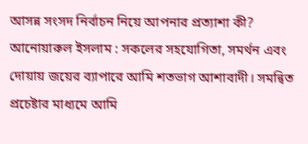আসন্ন সংসদ নির্বাচন নিয়ে আপনার প্রত্যাশা কী?
আনোয়ারুল ইসলাম : সকলের সহযোগিতা, সমর্থন এবং দোয়ায় জয়ের ব্যাপারে আমি শতভাগ আশাবাদী। সমন্বিত প্রচেষ্টার মাধ্যমে আমি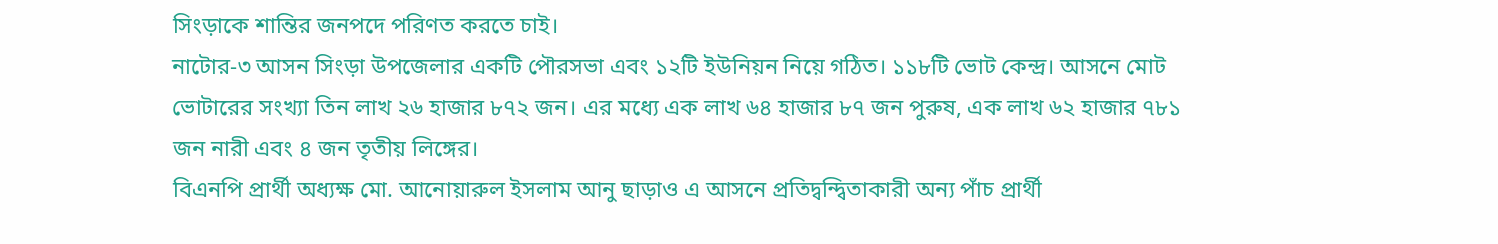সিংড়াকে শান্তির জনপদে পরিণত করতে চাই।
নাটোর-৩ আসন সিংড়া উপজেলার একটি পৌরসভা এবং ১২টি ইউনিয়ন নিয়ে গঠিত। ১১৮টি ভোট কেন্দ্র। আসনে মোট ভোটারের সংখ্যা তিন লাখ ২৬ হাজার ৮৭২ জন। এর মধ্যে এক লাখ ৬৪ হাজার ৮৭ জন পুরুষ, এক লাখ ৬২ হাজার ৭৮১ জন নারী এবং ৪ জন তৃতীয় লিঙ্গের।
বিএনপি প্রার্থী অধ্যক্ষ মো. আনোয়ারুল ইসলাম আনু ছাড়াও এ আসনে প্রতিদ্বন্দ্বিতাকারী অন্য পাঁচ প্রার্থী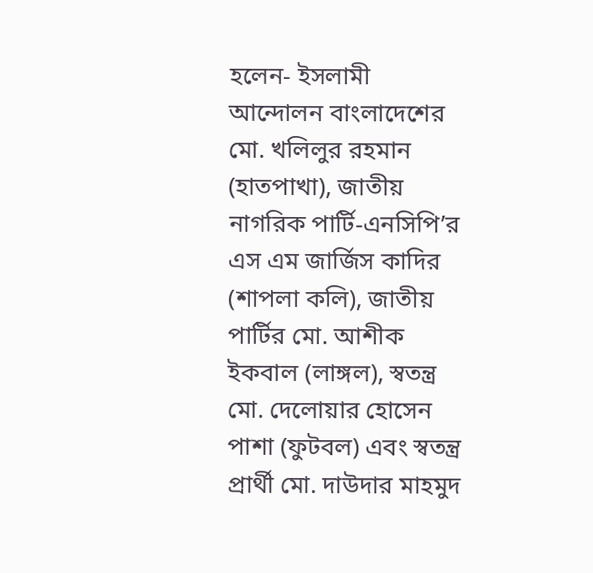হলেন- ইসলামী আন্দোলন বাংলাদেশের মো. খলিলুর রহমান (হাতপাখা), জাতীয় নাগরিক পার্টি-এনসিপি’র এস এম জার্জিস কাদির (শাপলা কলি), জাতীয় পার্টির মো. আশীক ইকবাল (লাঙ্গল), স্বতন্ত্র মো. দেলোয়ার হোসেন পাশা (ফুটবল) এবং স্বতন্ত্র প্রার্থী মো. দাউদার মাহমুদ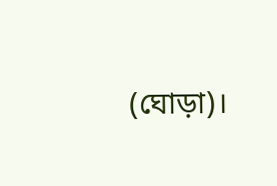(ঘোড়া)।